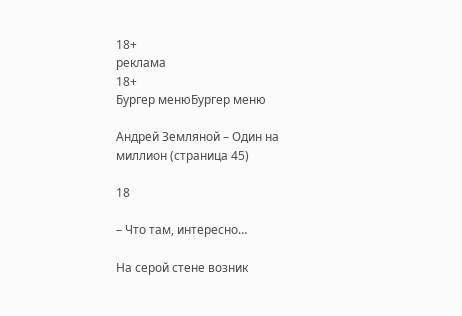18+
реклама
18+
Бургер менюБургер меню

Андрей Земляной – Один на миллион (страница 45)

18

– Что там, интересно…

На серой стене возник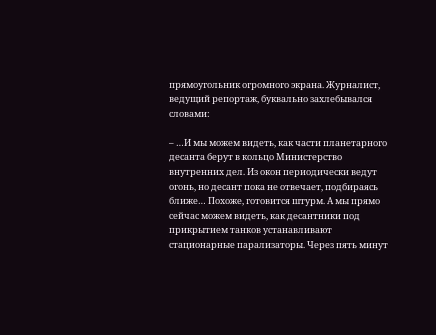прямоугольник огромного экрана. Журналист, ведущий репортаж, буквально захлебывался словами:

– …И мы можем видеть, как части планетарного десанта берут в кольцо Министерство внутренних дел. Из окон периодически ведут огонь, но десант пока не отвечает, подбираясь ближе… Похоже, готовится штурм. А мы прямо сейчас можем видеть, как десантники под прикрытием танков устанавливают стационарные парализаторы. Через пять минут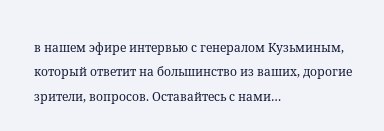в нашем эфире интервью с генералом Кузьминым, который ответит на большинство из ваших, дорогие зрители, вопросов. Оставайтесь с нами…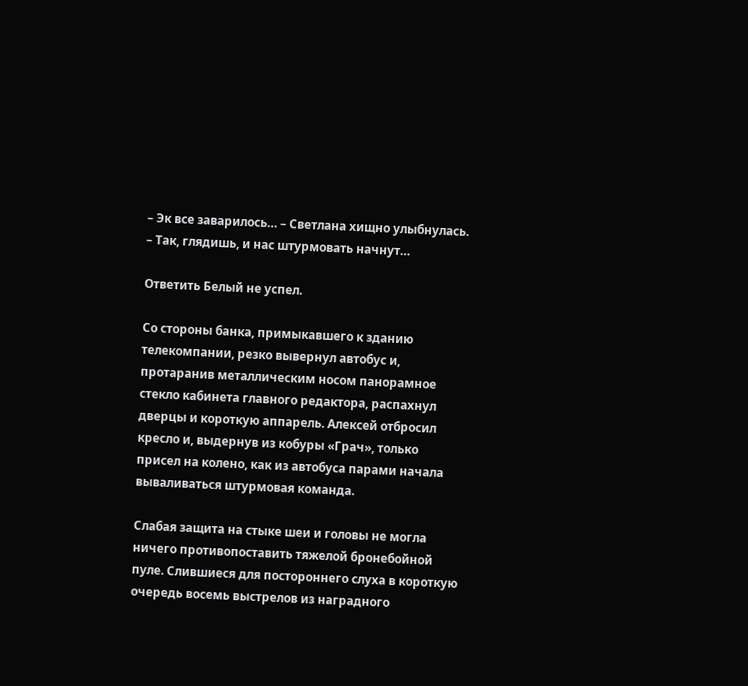– Эк все заварилось… – Светлана хищно улыбнулась. – Так, глядишь, и нас штурмовать начнут…

Ответить Белый не успел.

Со стороны банка, примыкавшего к зданию телекомпании, резко вывернул автобус и, протаранив металлическим носом панорамное стекло кабинета главного редактора, распахнул дверцы и короткую аппарель. Алексей отбросил кресло и, выдернув из кобуры «Грач», только присел на колено, как из автобуса парами начала вываливаться штурмовая команда.

Слабая защита на стыке шеи и головы не могла ничего противопоставить тяжелой бронебойной пуле. Слившиеся для постороннего слуха в короткую очередь восемь выстрелов из наградного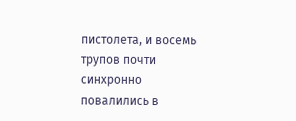пистолета, и восемь трупов почти синхронно повалились в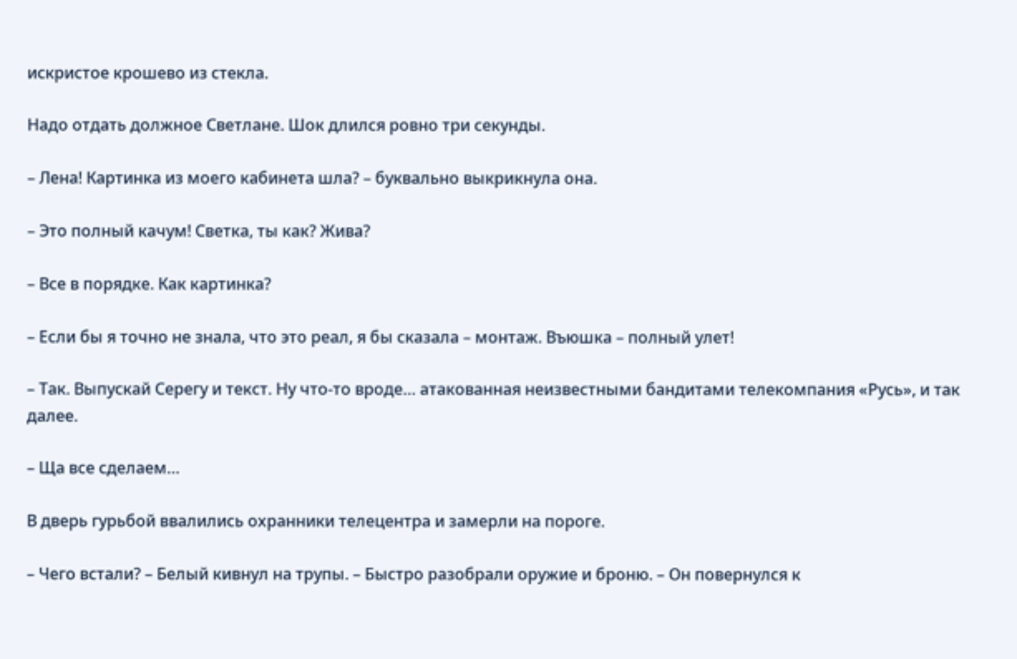искристое крошево из стекла.

Надо отдать должное Светлане. Шок длился ровно три секунды.

– Лена! Картинка из моего кабинета шла? – буквально выкрикнула она.

– Это полный качум! Светка, ты как? Жива?

– Все в порядке. Как картинка?

– Если бы я точно не знала, что это реал, я бы сказала – монтаж. Въюшка – полный улет!

– Так. Выпускай Серегу и текст. Ну что-то вроде… атакованная неизвестными бандитами телекомпания «Русь», и так далее.

– Ща все сделаем…

В дверь гурьбой ввалились охранники телецентра и замерли на пороге.

– Чего встали? – Белый кивнул на трупы. – Быстро разобрали оружие и броню. – Он повернулся к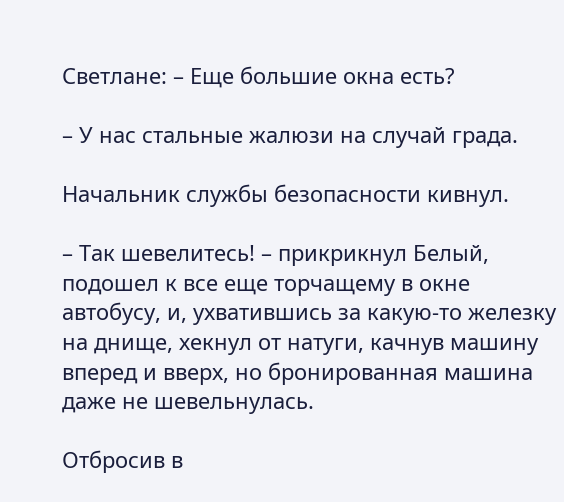Светлане: – Еще большие окна есть?

– У нас стальные жалюзи на случай града.

Начальник службы безопасности кивнул.

– Так шевелитесь! – прикрикнул Белый, подошел к все еще торчащему в окне автобусу, и, ухватившись за какую-то железку на днище, хекнул от натуги, качнув машину вперед и вверх, но бронированная машина даже не шевельнулась.

Отбросив в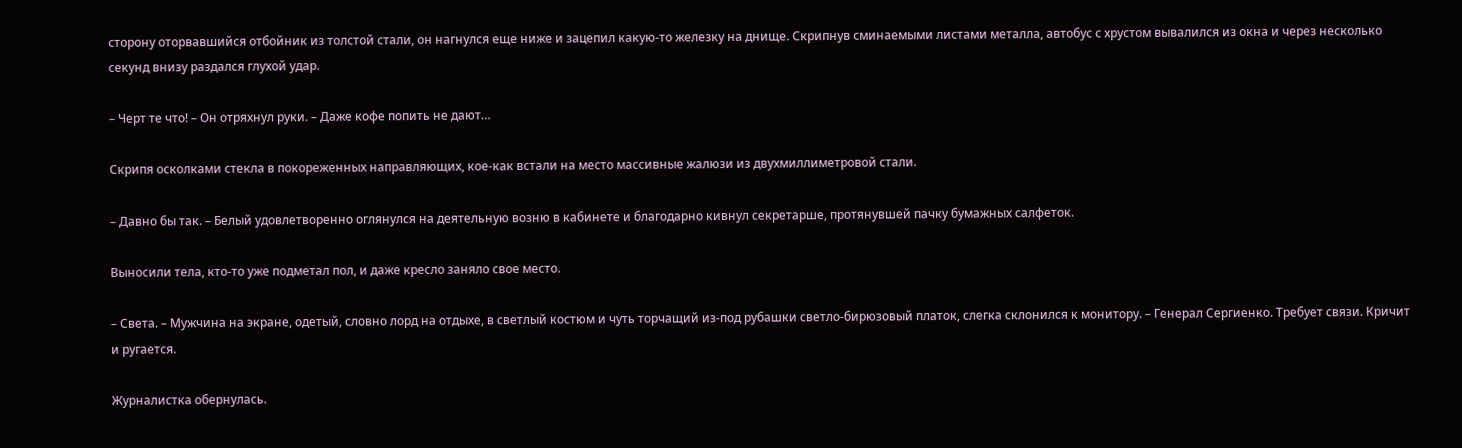сторону оторвавшийся отбойник из толстой стали, он нагнулся еще ниже и зацепил какую-то железку на днище. Скрипнув сминаемыми листами металла, автобус с хрустом вывалился из окна и через несколько секунд внизу раздался глухой удар.

– Черт те что! – Он отряхнул руки. – Даже кофе попить не дают…

Скрипя осколками стекла в покореженных направляющих, кое-как встали на место массивные жалюзи из двухмиллиметровой стали.

– Давно бы так. – Белый удовлетворенно оглянулся на деятельную возню в кабинете и благодарно кивнул секретарше, протянувшей пачку бумажных салфеток.

Выносили тела, кто-то уже подметал пол, и даже кресло заняло свое место.

– Света. – Мужчина на экране, одетый, словно лорд на отдыхе, в светлый костюм и чуть торчащий из-под рубашки светло-бирюзовый платок, слегка склонился к монитору. – Генерал Сергиенко. Требует связи. Кричит и ругается.

Журналистка обернулась.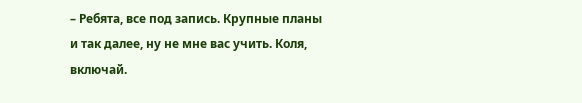– Ребята, все под запись. Крупные планы и так далее, ну не мне вас учить. Коля, включай.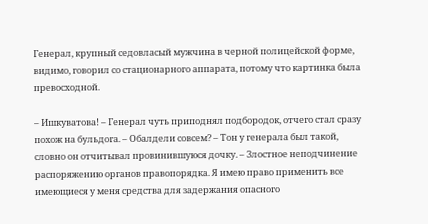Генерал, крупный седовласый мужчина в черной полицейской форме, видимо, говорил со стационарного аппарата, потому что картинка была превосходной.

– Ишкуватова! – Генерал чуть приподнял подбородок, отчего стал сразу похож на бульдога. – Обалдели совсем? – Тон у генерала был такой, словно он отчитывал провинившуюся дочку. – Злостное неподчинение распоряжению органов правопорядка. Я имею право применить все имеющиеся у меня средства для задержания опасного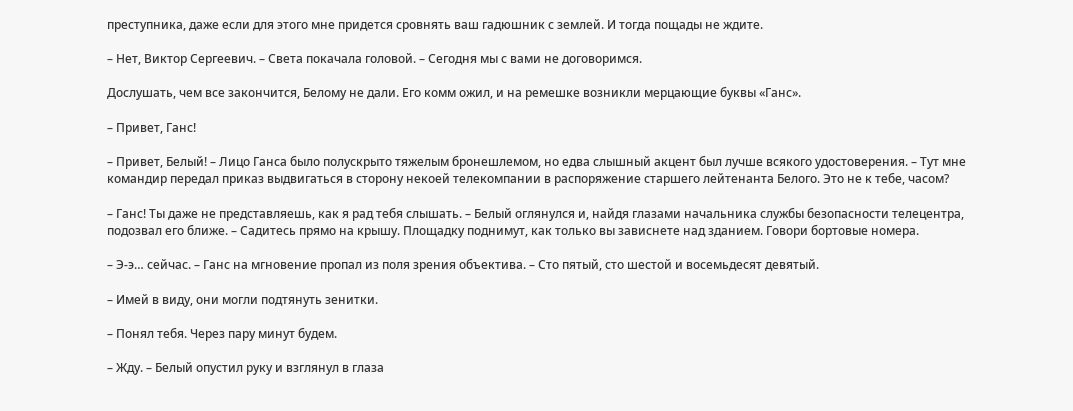преступника, даже если для этого мне придется сровнять ваш гадюшник с землей. И тогда пощады не ждите.

– Нет, Виктор Сергеевич. – Света покачала головой. – Сегодня мы с вами не договоримся.

Дослушать, чем все закончится, Белому не дали. Его комм ожил, и на ремешке возникли мерцающие буквы «Ганс».

– Привет, Ганс!

– Привет, Белый! – Лицо Ганса было полускрыто тяжелым бронешлемом, но едва слышный акцент был лучше всякого удостоверения. – Тут мне командир передал приказ выдвигаться в сторону некоей телекомпании в распоряжение старшего лейтенанта Белого. Это не к тебе, часом?

– Ганс! Ты даже не представляешь, как я рад тебя слышать. – Белый оглянулся и, найдя глазами начальника службы безопасности телецентра, подозвал его ближе. – Садитесь прямо на крышу. Площадку поднимут, как только вы зависнете над зданием. Говори бортовые номера.

– Э-э… сейчас. – Ганс на мгновение пропал из поля зрения объектива. – Сто пятый, сто шестой и восемьдесят девятый.

– Имей в виду, они могли подтянуть зенитки.

– Понял тебя. Через пару минут будем.

– Жду. – Белый опустил руку и взглянул в глаза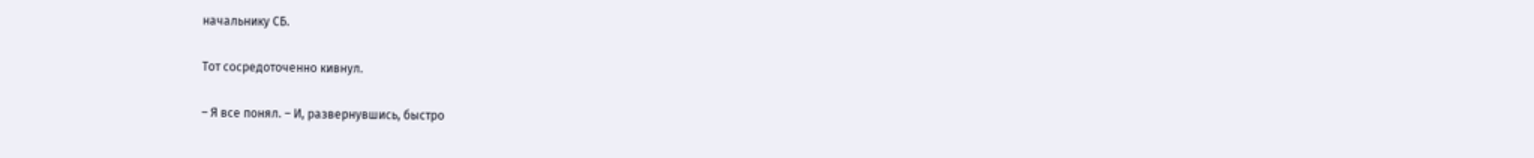начальнику СБ.

Тот сосредоточенно кивнул.

– Я все понял. – И, развернувшись, быстро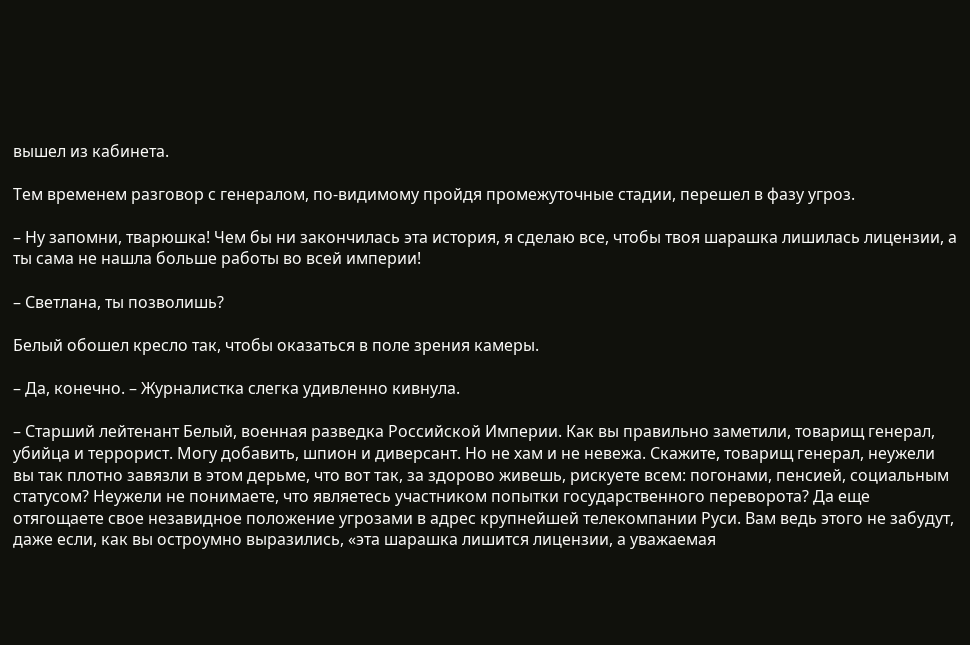вышел из кабинета.

Тем временем разговор с генералом, по-видимому пройдя промежуточные стадии, перешел в фазу угроз.

– Ну запомни, тварюшка! Чем бы ни закончилась эта история, я сделаю все, чтобы твоя шарашка лишилась лицензии, а ты сама не нашла больше работы во всей империи!

– Светлана, ты позволишь?

Белый обошел кресло так, чтобы оказаться в поле зрения камеры.

– Да, конечно. – Журналистка слегка удивленно кивнула.

– Старший лейтенант Белый, военная разведка Российской Империи. Как вы правильно заметили, товарищ генерал, убийца и террорист. Могу добавить, шпион и диверсант. Но не хам и не невежа. Скажите, товарищ генерал, неужели вы так плотно завязли в этом дерьме, что вот так, за здорово живешь, рискуете всем: погонами, пенсией, социальным статусом? Неужели не понимаете, что являетесь участником попытки государственного переворота? Да еще отягощаете свое незавидное положение угрозами в адрес крупнейшей телекомпании Руси. Вам ведь этого не забудут, даже если, как вы остроумно выразились, «эта шарашка лишится лицензии, а уважаемая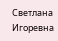Светлана Игоревна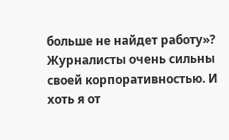больше не найдет работу»? Журналисты очень сильны своей корпоративностью. И хоть я от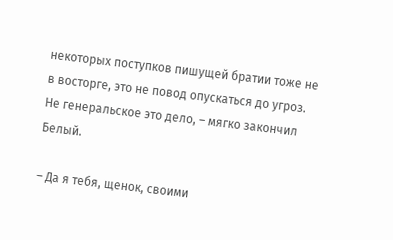некоторых поступков пишущей братии тоже не в восторге, это не повод опускаться до угроз. Не генеральское это дело, – мягко закончил Белый.

– Да я тебя, щенок, своими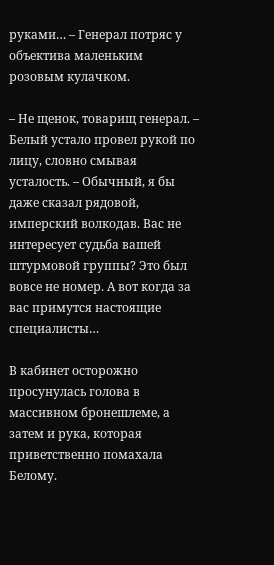руками… – Генерал потряс у объектива маленьким розовым кулачком.

– Не щенок, товарищ генерал. – Белый устало провел рукой по лицу, словно смывая усталость. – Обычный, я бы даже сказал рядовой, имперский волкодав. Вас не интересует судьба вашей штурмовой группы? Это был вовсе не номер. А вот когда за вас примутся настоящие специалисты…

В кабинет осторожно просунулась голова в массивном бронешлеме, а затем и рука, которая приветственно помахала Белому.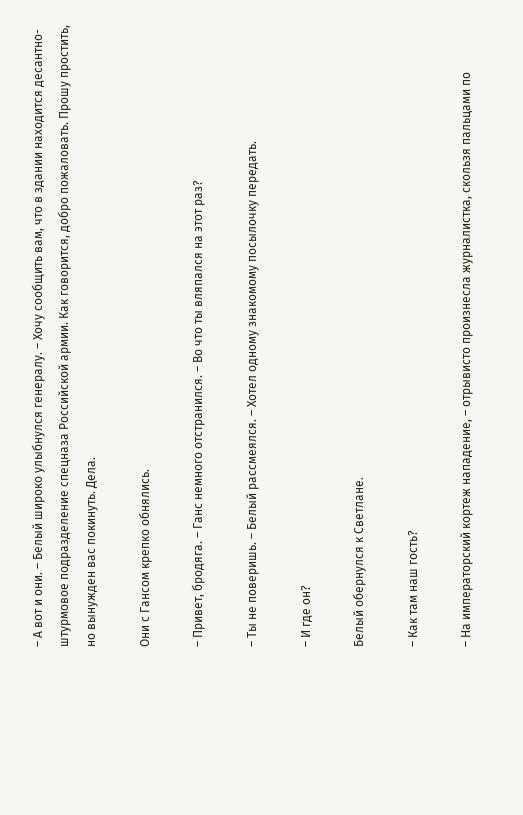– А вот и они. – Белый широко улыбнулся генералу. – Хочу сообщить вам, что в здании находится десантно-штурмовое подразделение спецназа Российской армии. Как говорится, добро пожаловать. Прошу простить, но вынужден вас покинуть. Дела.

Они с Гансом крепко обнялись.

– Привет, бродяга. – Ганс немного отстранился. – Во что ты вляпался на этот раз?

– Ты не поверишь. – Белый рассмеялся. – Хотел одному знакомому посылочку передать.

– И где он?

Белый обернулся к Светлане.

– Как там наш гость?

– На императорский кортеж нападение, – отрывисто произнесла журналистка, скользя пальцами по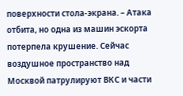поверхности стола-экрана. – Атака отбита, но одна из машин эскорта потерпела крушение. Сейчас воздушное пространство над Москвой патрулируют ВКС и части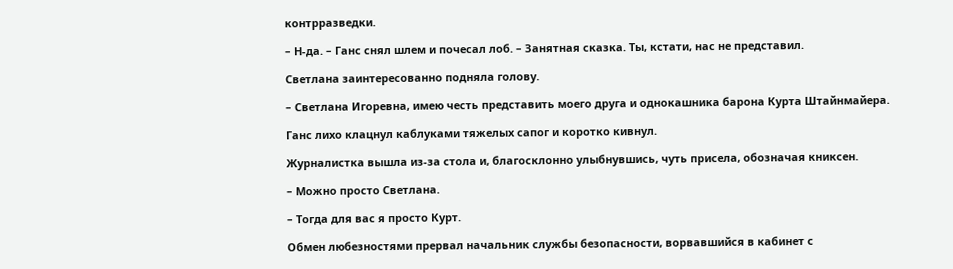контрразведки.

– Н-да. – Ганс снял шлем и почесал лоб. – Занятная сказка. Ты, кстати, нас не представил.

Светлана заинтересованно подняла голову.

– Светлана Игоревна, имею честь представить моего друга и однокашника барона Курта Штайнмайера.

Ганс лихо клацнул каблуками тяжелых сапог и коротко кивнул.

Журналистка вышла из-за стола и, благосклонно улыбнувшись, чуть присела, обозначая книксен.

– Можно просто Светлана.

– Тогда для вас я просто Курт.

Обмен любезностями прервал начальник службы безопасности, ворвавшийся в кабинет с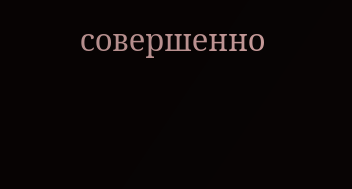совершенно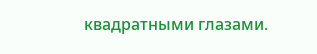квадратными глазами.